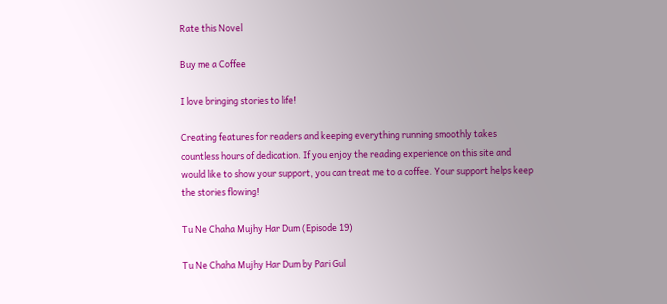Rate this Novel

Buy me a Coffee

I love bringing stories to life!

Creating features for readers and keeping everything running smoothly takes countless hours of dedication. If you enjoy the reading experience on this site and would like to show your support, you can treat me to a coffee. Your support helps keep the stories flowing!

Tu Ne Chaha Mujhy Har Dum (Episode 19)

Tu Ne Chaha Mujhy Har Dum by Pari Gul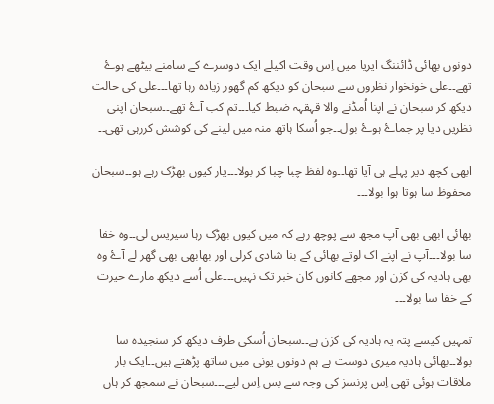دونوں بھائی ڈائننگ ایریا میں اِس وقت اکیلے ایک دوسرے کے سامنے بیٹھے ہوۓ تھے۔۔علی خونخوار نظروں سے سبحان کو دیکھ کم گھور زیادہ رہا تھا۔۔۔علی کی حالت دیکھ کر سبحان نے اپنا اُمڈنے والا قہقہہ ضبط کیا۔۔۔تم کب آۓ تھے۔۔سبحان اپنی نظریں دیا پر جماۓ ہوۓ بول۔۔جو اُسکا ہاتھ منہ میں لینے کی کوشش کررہی تھی۔۔

ابھی کچھ دیر پہلے ہی آیا تھا۔۔وہ لفظ چبا چبا کر بولا۔۔۔یار کیوں بھڑک رہے ہو۔۔سبحان محفوظ سا ہوتا ہوا بولا۔۔۔

بھائی ابھی بھی آپ مجھ سے پوچھ رہے کہ میں کیوں بھڑک رہا سیریس لی۔۔وہ خفا سا بولا۔۔۔آپ نے اپنے اک لوتے بھائی کے بنا شادی کرلی اور بھابھی بھی گھر لے آۓ وہ بھی ہادیہ کی کزن اور مجھے کانوں کان خبر تک نہیں۔۔۔علی اُسے دیکھ مارے حیرت کے خفا سا بولا۔۔۔

تمہیں کیسے پتہ یہ ہادیہ کی کزن ہے۔۔سبحان اُسکی طرف دیکھ کر سنجیدہ سا بولا۔۔بھائی ہادیہ میری دوست ہے ہم دونوں یونی میں ساتھ پڑھتے ہیں۔۔ایک بار ملاقات ہوئی تھی اِس پرنسز کی وجہ سے بس اِس لیے۔۔۔سبحان نے سمجھ کر ہاں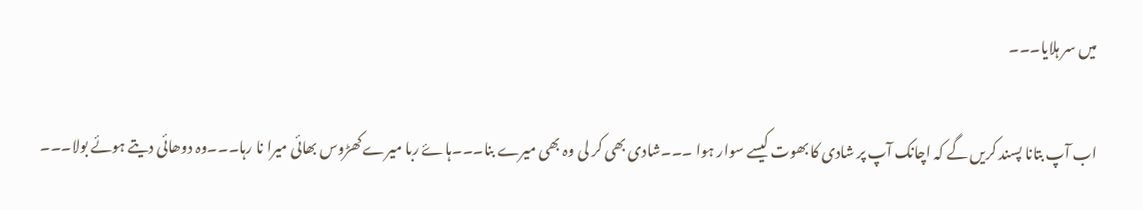میں سر ہلایا۔۔۔

اب آپ بتانا پسند کریں گے کہ اچانک آپ پر شادی کا بھوت کیسے سوار ہوا ۔۔۔شادی بھی کر لی وہ بھی میرے بنا۔۔۔ہاۓ ربا میرے کھڑوس بھائی میرا نا رہا۔۔۔وہ دوھائی دیتے ہوئے بولا۔۔۔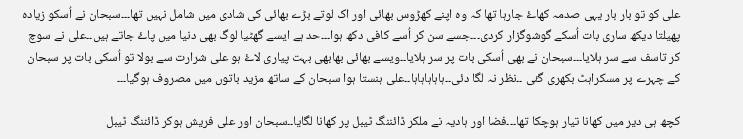علی کو تو بار بار یہی صدمہ کھاۓ جارہا تھا کہ وہ اپنے کھڑوس بھائی اور اک لوتے بڑے بھائی کی شادی میں شامل نہیں تھا۔۔۔سبحان نے اُسکو زیادہ پھیلتا دیکھ ساری بات اُسکے گوشوگزار کردی۔۔۔جسے سن کر اُسے کافی دکھ ہوا۔۔۔حد ہے ایسے گھٹیا لوگ بھی دنیا میں پاۓ جاتے ہیں۔۔علی نے سوچ کر تاسف سے سر ہلایا۔۔۔سبحان نے بھی اُسکی بات پر سر ہلایا۔۔ویسے بھائی بھابھی بہت پیاری لاۓ ہو علی شرارت سے بولا تو اُسکی بات پر سبحان کے چہرے پر مسکراہٹ بکھری گئی ۔۔نظر نہ لگا دئی۔۔ہاہاہاہاہا۔۔علی ہنستا ہوا سبحان کے ساتھ مزید باتوں میں مصروف ہوگیا۔۔۔

کچھ ہی دیر میں کھانا تیار ہوچکا تھا۔۔۔فضا اور ہادیہ نے ملکر ڈائننگ ٹیبل پر کھانا لگایا۔۔سبحان اور علی فریش ہوکر ڈائننگ ٹیبل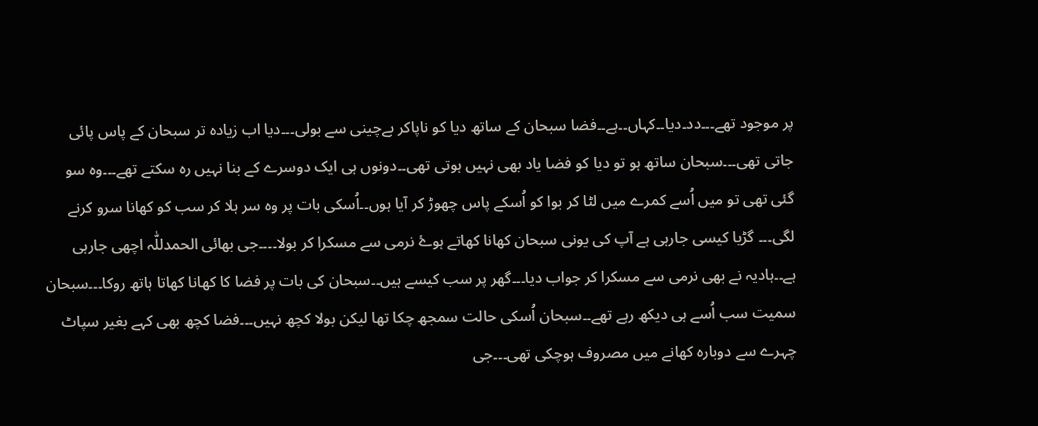پر موجود تھے۔۔۔دد۔دیا۔۔کہاں۔۔ہے۔۔فضا سبحان کے ساتھ دیا کو ناپاکر بےچینی سے بولی۔۔۔دیا اب زیادہ تر سبحان کے پاس پائی جاتی تھی۔۔۔سبحان ساتھ ہو تو دیا کو فضا یاد بھی نہیں ہوتی تھی۔۔دونوں ہی ایک دوسرے کے بنا نہیں رہ سکتے تھے۔۔۔وہ سو گئی تھی تو میں اُسے کمرے میں لٹا کر بوا کو اُسکے پاس چھوڑ کر آیا ہوں۔۔اُسکی بات پر وہ سر ہلا کر سب کو کھانا سرو کرنے لگی۔۔۔ گڑیا کیسی جارہی ہے آپ کی یونی سبحان کھانا کھاتے ہوۓ نرمی سے مسکرا کر بولا۔۔۔۔جی بھائی الحمدللّٰہ اچھی جارہی ہے۔۔ہادیہ نے بھی نرمی سے مسکرا کر جواب دیا۔۔۔گھر پر سب کیسے ہیں۔۔سبحان کی بات پر فضا کا کھانا کھاتا ہاتھ روکا۔۔۔سبحان سمیت سب اُسے ہی دیکھ رہے تھے۔۔سبحان اُسکی حالت سمجھ چکا تھا لیکن بولا کچھ نہیں۔۔۔فضا کچھ بھی کہے بغیر سپاٹ چہرے سے دوبارہ کھانے میں مصروف ہوچکی تھی۔۔۔جی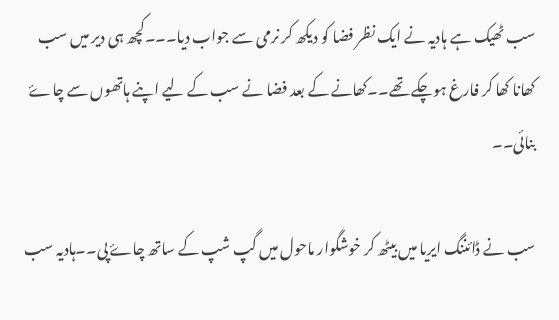سب ٹھیک ہے ہادیہ نے ایک نظر فضا کو دیکھ کر نرمی سے جواب دیا۔۔۔کچھ ہی دیر میں سب کھانا کھا کر فارغ ہوچکے تھے۔۔کھانے کے بعد فضا نے سب کے لیے اپنے ہاتھوں سے چاۓ بنائی۔۔

سب نے ڈائننگ ایریا میں بیٹھ کر خوشگوار ماحول میں گپ شپ کے ساتھ چاۓ پی۔۔ہادیہ سب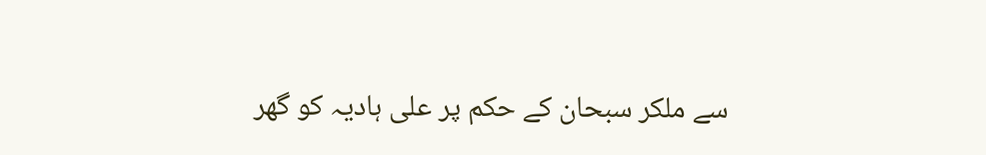سے ملکر سبحان کے حکم پر علی ہادیہ کو گھر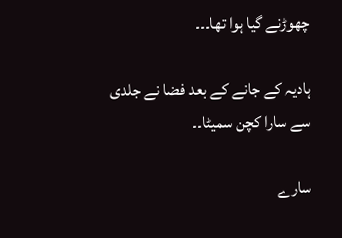چھوڑنے گیا ہوا تھا۔۔۔

ہادیہ کے جانے کے بعد فضا نے جلدی سے سارا کچن سمیٹا۔۔

سارے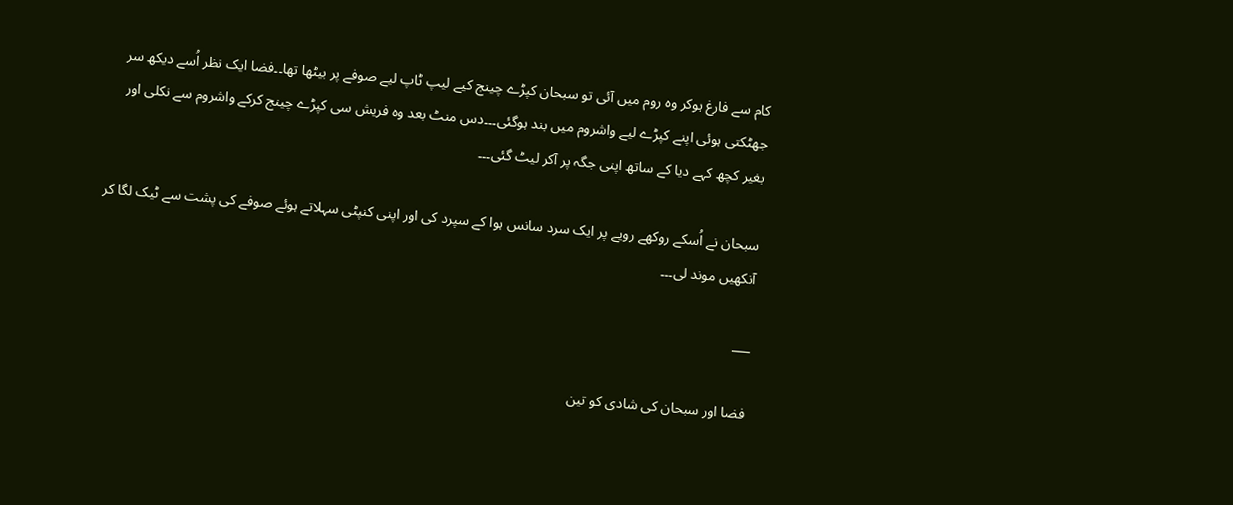کام سے فارغ ہوکر وہ روم میں آئی تو سبحان کپڑے چینج کیے لیپ ٹاپ لیے صوفے پر بیٹھا تھا۔۔فضا ایک نظر اُسے دیکھ سر جھٹکتی ہوئی اپنے کپڑے لیے واشروم میں بند ہوگئی۔۔۔دس منٹ بعد وہ فریش سی کپڑے چینج کرکے واشروم سے نکلی اور بغیر کچھ کہے دیا کے ساتھ اپنی جگہ پر آکر لیٹ گئی۔۔۔

سبحان نے اُسکے روکھے رویے پر ایک سرد سانس ہوا کے سپرد کی اور اپنی کنپٹی سہلاتے ہوئے صوفے کی پشت سے ٹیک لگا کر آنکھیں موند لی۔۔۔

___

فضا اور سبحان کی شادی کو تین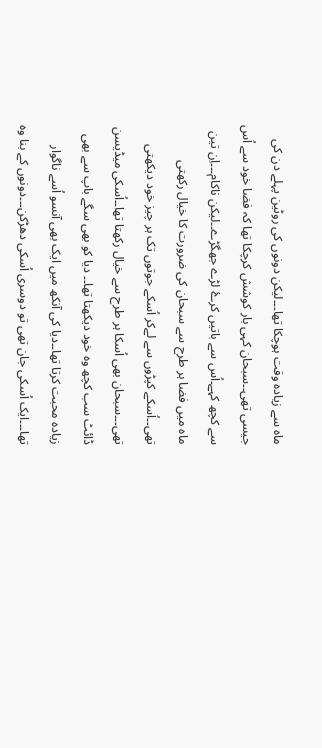ماہ سے زیادہ وقت ہوچکا تھا۔۔۔لیکن دونوں کی روٹین پہلے دن کی جیسی تھی۔۔سبحان کہی بار کوشش کرچکا تھا کہ فضا خود سے اُس سے کچھ کہے۔اُس سے باتیں کرۓ لڑے جھگڑے۔۔لیکن ناکام۔۔۔اِن تین ماہ میں فضا ہر طرح سے سبحان کی ضرورت کا خیال رکھتی تھی۔۔اُسکے کپڑوں سے لےکر اُسکے جوتوں تک ہر چیز خود دیکھتی تھی۔۔۔سبحان بھی اُسکا ہر طرح سے خیال رکھتا تھا۔۔اُسکی میڈیسن ڈائٹ سب کچھ وہ خود دیکھتا تھا۔۔ دیا کو بھی سگے باپ سے بھی زیادہ محبت کرتا تھا۔۔دیا کی آنکھ میں ایک بھی آنسو اُسے ناگوار تھا۔۔۔ایک اُسکی جان تھی تو دوسری اُسکی دھڑکن۔۔۔دونوں کے بنا وہ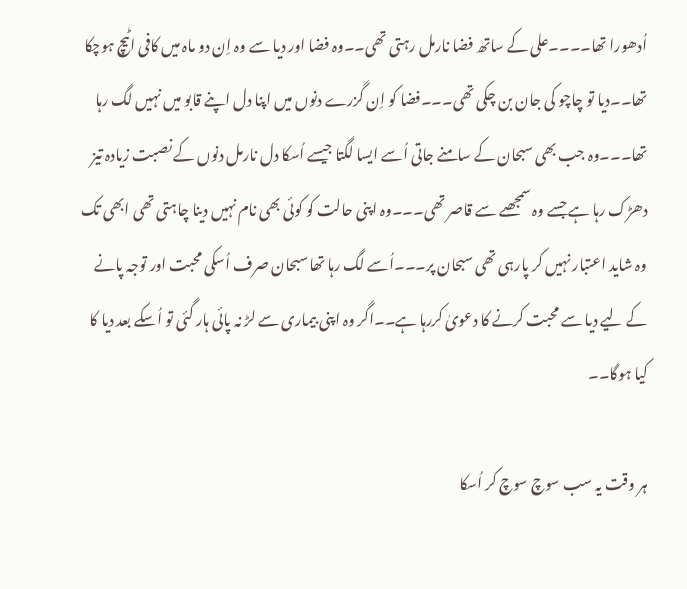اُدھورا تھا۔۔۔۔علی کے ساتھ فضا نارمل رہتی تھی۔۔وہ فضا اور دیا سے وہ اِن دو ماہ میں کافی اٹیچ ہوچکا تھا۔۔دیا تو چاچو کی جان بن چکی تھی۔۔۔فضا کو اِن گزرے دنوں میں اپنا دل اپنے قابو میں نہیں لگ رہا تھا۔۔۔وہ جب بھی سبحان کے سامنے جاتی اُسے ایسا لگتا جیسے اُسکا دل نارمل دنوں کے نصبت زیادہ تیز دھڑک رہا ہے جسے وہ سمجھںے سے قاصر تھی۔۔۔وہ اپنی حالت کو کوئی بھی نام نہیں دینا چاہتی تھی ابھی تک وہ شاید اعتبار نہیں کر پارہی تھی سبحان پر۔۔۔اُسے لگ رہا تھا سبحان صرف اُسکی محبت اور توجہ پانے کے لیے دیا سے محبت کرنے کا دعویٰ کررہا ہے۔۔اگر وہ اپنی بیماری سے لڑ نہ پائی ہار گئی تو اُسکے بعد دیا کا کیا ہوگا۔۔

ہر وقت یہ سب سوچ سوچ کر اُسکا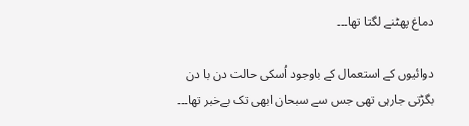دماغ پھٹنے لگتا تھا۔۔۔

دوائیوں کے استعمال کے باوجود اُسکی حالت دن با دن بگڑتی جارہی تھی جس سے سبحان ابھی تک بےخبر تھا۔۔۔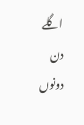اگلے دن دونوں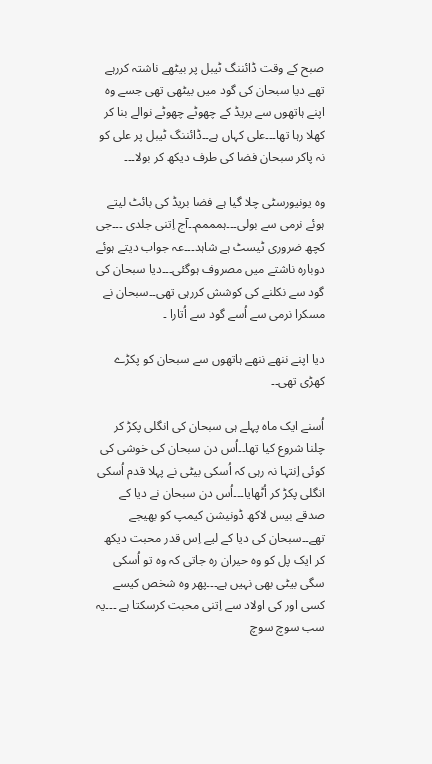صبح کے وقت ڈائننگ ٹیبل پر بیٹھے ناشتہ کررہے تھے دیا سبحان کی گود میں بیٹھی تھی جسے وہ اپنے ہاتھوں سے بریڈ کے چھوٹے چھوٹے نوالے بنا کر کھلا رہا تھا۔۔۔علی کہاں ہے۔۔ڈائننگ ٹیبل پر علی کو نہ پاکر سبحان فضا کی طرف دیکھ کر بولا۔۔۔

وہ یونیورسٹی چلا گیا ہے فضا بریڈ کی بائٹ لیتے ہوئے نرمی سے بولی۔۔۔ہمممم۔۔آج اِتنی جلدی ۔۔۔جی کچھ ضروری ٹیسٹ ہے شاہد۔۔۔عہ جواب دیتے ہوئے دوبارہ ناشتے میں مصروف ہوگئی۔۔۔دیا سبحان کی گود سے نکلنے کی کوشش کررہی تھی۔۔سبحان نے مسکرا نرمی سے اُسے گود سے اُتارا ۔

دیا اپنے ننھے ننھے ہاتھوں سے سبحان کو پکڑے کھڑی تھی۔۔

اُسنے ایک ماہ پہلے ہی سبحان کی انگلی پکڑ کر چلنا شروع کیا تھا۔۔اُس دن سبحان کی خوشی کی کوئی اِنتہا نہ رہی کہ اُسکی بیٹی نے پہلا قدم اُسکی انگلی پکڑ کر اُٹھایا۔۔۔اُس دن سبحان نے دیا کے صدقے بیس لاکھ ڈونیشن کیمپ کو بھیجے تھے۔۔سبحان کی دیا کے لیے اِس قدر محبت دیکھ کر ایک پل کو وہ حیران رہ جاتی کہ وہ تو اُسکی سگی بیٹی بھی نہیں ہے۔۔۔پھر وہ شخص کیسے کسی اور کی اولاد سے اِتنی محبت کرسکتا ہے ۔۔۔یہ سب سوچ سوچ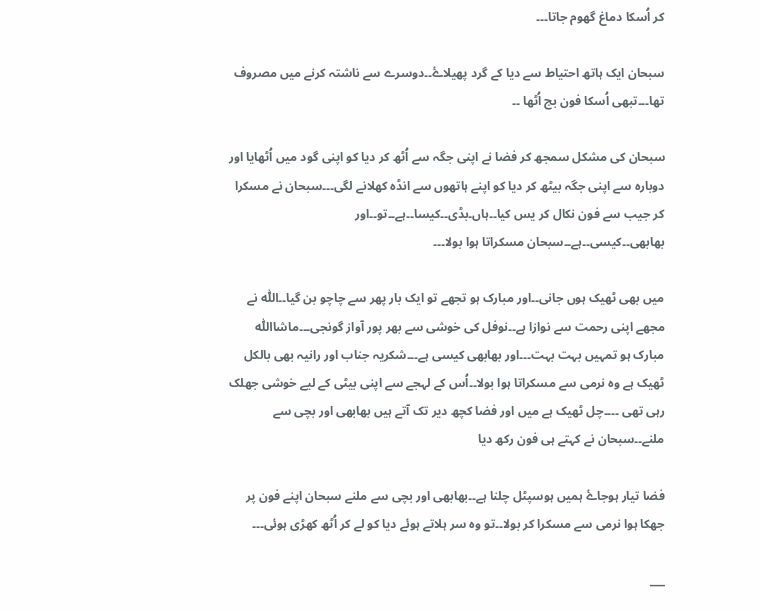کر اُسکا دماغ گھوم جاتا۔۔۔

سبحان ایک ہاتھ احتیاط سے دیا کے گرد پھیلاۓ۔۔دوسرے سے ناشتہ کرنے میں مصروف تھا۔۔۔تبھی اُسکا فون بج اُٹھا ۔۔

سبحان کی مشکل سمجھ کر فضا نے اپنی جگہ سے اُٹھ کر دیا کو اپنی گود میں اُٹھایا اور دوبارہ سے اپنی جگہ بیٹھ کر دیا کو اپنے ہاتھوں سے انڈہ کھلانے لگی۔۔۔سبحان نے مسکرا کر جیب سے فون نکال کر یس کیا۔۔ہاں۔بڈی۔۔کیسا۔۔ہے۔۔تو۔۔اور بھابھی۔۔کیسی۔۔ہے۔۔سبحان مسکراتا ہوا بولا۔۔۔

میں بھی ٹھیک ہوں جانی۔۔اور مبارک ہو تجھے تو ایک بار پھر سے چاچو بن گیا۔۔اللّٰہ نے مجھے اپنی رحمت سے نوازا ہے۔۔نوفل کی خوشی سے بھر پور آواز گونجی۔۔۔ماشااللّٰہ مبارک ہو تمہیں بہت بہت۔۔۔اور بھابھی کیسی ہے۔۔۔شکریہ جناب اور رانیہ بھی بالکل ٹھیک ہے وہ نرمی سے مسکراتا ہوا بولا۔۔اُس کے لہجے سے اپنی بیٹی کے لیے خوشی جھلک رہی تھی ۔۔۔۔چل ٹھیک ہے میں اور فضا کچھ دیر تک آتے ہیں بھابھی اور بچی سے ملنے۔۔سبحان نے کہتے ہی فون رکھ دیا

فضا تیار ہوجاۓ ہمیں ہوسپٹل چلنا ہے۔۔بھابھی اور بچی سے ملنے سبحان اپنے فون پر جھکا ہوا نرمی سے مسکرا کر بولا۔۔تو وہ سر ہلاتے ہوئے دیا کو لے کر اُٹھ کھڑی ہوئی۔۔۔

___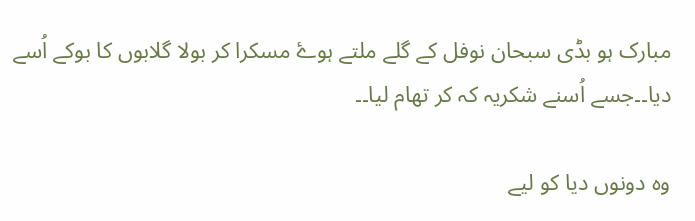مبارک ہو بڈی سبحان نوفل کے گلے ملتے ہوۓ مسکرا کر بولا گلابوں کا بوکے اُسے دیا۔۔جسے اُسنے شکریہ کہ کر تھام لیا۔۔

وہ دونوں دیا کو لیے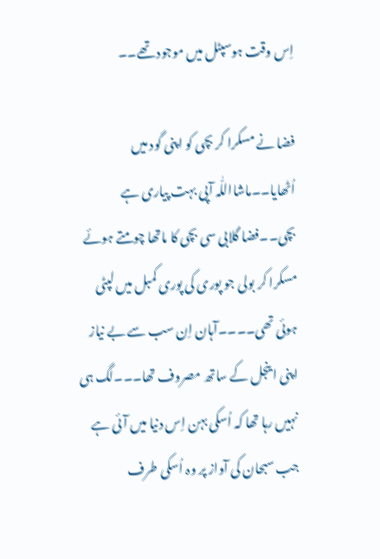اِس وقت ہوسپٹل میں موجود تھے۔۔

فضا نے مسکرا کر بچی کو اپنی گود میں اُٹھایا۔۔ماشااللّٰہ آپی بہت پیاری ہے بچی۔۔فضا گلابی سی بچی کا ماتھا چومتے ہوئے مسکرا کر بولی جو پوری کی پوری کمبل میں لپٹی ہوئی تھی۔۔۔۔آہان اِن سب سے بے نیاز اپنی اینجل کے ساتھ مصروف تھا۔۔۔لگ ہی نہیں رہا تھا کہ اُسکی بہن اِس دنیا میں آئی ہے جب سبحان کی آواز پر وہ اُسکی طرف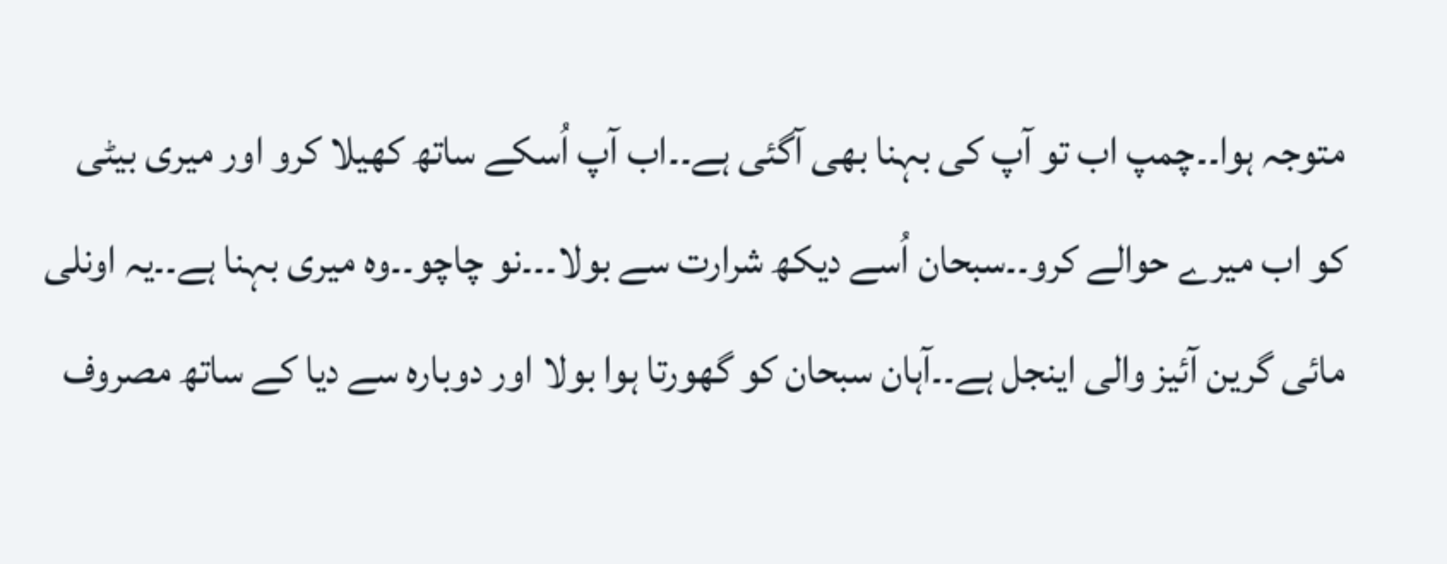متوجہ ہوا۔۔چمپ اب تو آپ کی بہنا بھی آگئی ہے۔۔اب آپ اُسکے ساتھ کھیلا کرو اور میری بیٹی کو اب میرے حوالے کرو۔۔سبحان اُسے دیکھ شرارت سے بولا۔۔۔نو چاچو۔۔وہ میری بہنا ہے۔۔یہ اونلی مائی گرین آئیز والی اینجل ہے۔۔آہان سبحان کو گھورتا ہوا بولا اور دوبارہ سے دیا کے ساتھ مصروف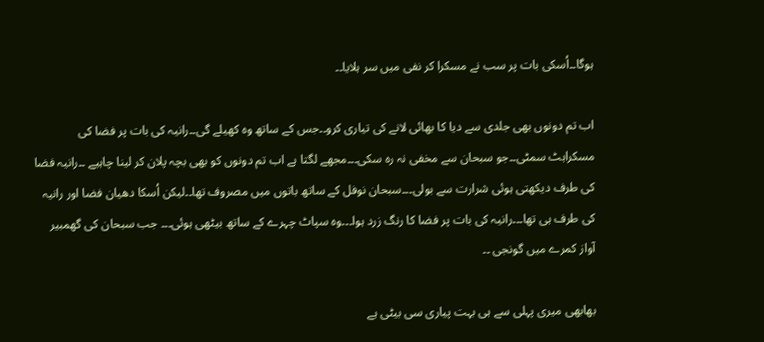ہوگا۔۔اُسکی بات پر سب نے مسکرا کر نفی میں سر ہلایا۔۔

اب تم دونوں بھی جلدی سے دیا کا بھائی لانے کی تیاری کرو۔۔جس کے ساتھ وہ کھیلے گی۔۔رانیہ کی بات پر فضا کی مسکراہٹ سمٹی۔۔جو سبحان سے مخفی نہ رہ سکی۔۔۔مجھے لگتا ہے اب تم دونوں کو بھی بچہ پلان کر لینا چاہیے ۔۔رانیہ فضا کی طرف دیکھتی ہوئی شرارت سے بولی۔۔۔سبحان نوفل کے ساتھ باتوں میں مصروف تھا۔۔لیکن اُسکا دھیان فضا اور رانیہ کی طرف ہی تھا۔۔۔رانیہ کی بات پر فضا کا رنگ زرد ہوا۔۔۔وہ سپاٹ چہرے کے ساتھ بیٹھی ہوئی۔۔۔ جب سبحان کی گھمبیر آواز کمرے میں گونجی ۔۔

بھابھی میری پہلی سے ہی بہت پیاری سی بیٹی ہے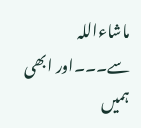ماشاءاللہ سے۔۔۔اور ابھی ہمیں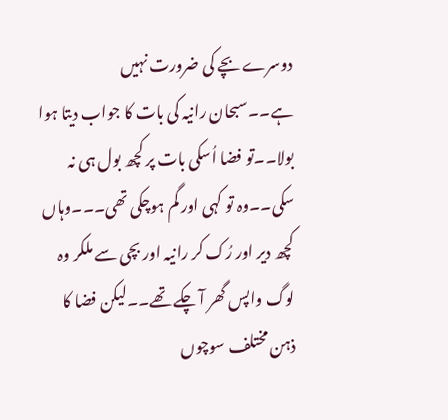دوسرے بچے کی ضرورت نہیں ہے۔۔سبحان رانیہ کی بات کا جواب دیتا ہوا بولا۔۔تو فضا اُسکی بات پر کچھ بول ہی نہ سکی۔۔وہ تو کہی اور گم ہوچکی تھی۔۔۔وہاں کچھ دیر اور رُک کر رانیہ اور بچی سے ملکر وہ لوگ واپس گھر آ چکے تھے۔۔لیکن فضا کا ذہن مختلف سوچوں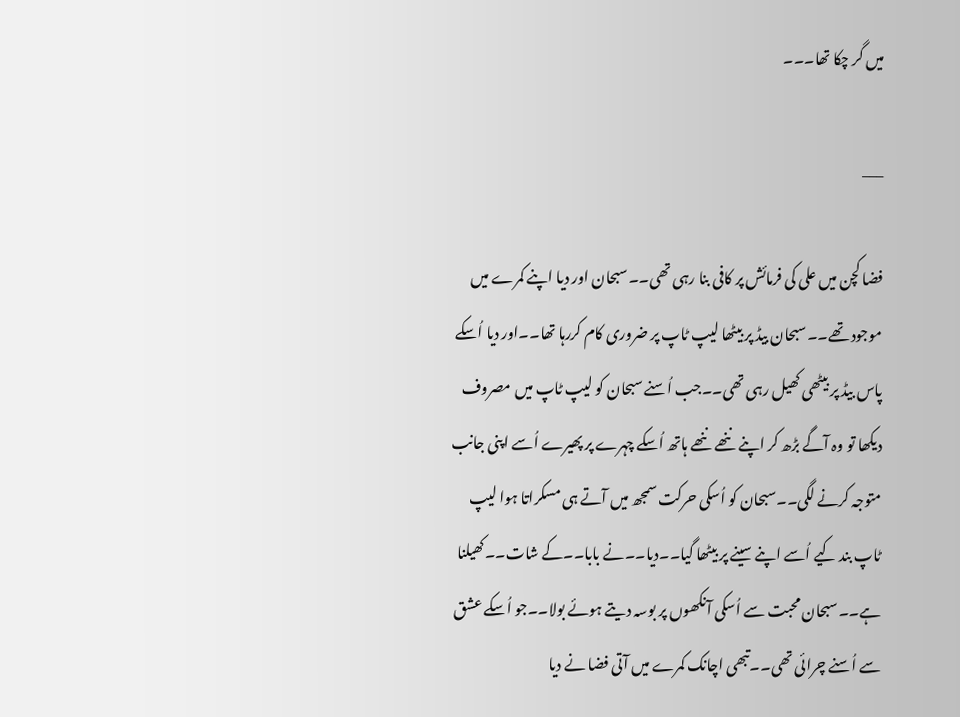میں گر چکا تھا۔۔۔

___

فضا کچن میں علی کی فرمائش پر کافی بنا رہی تھی۔۔سبحان اور دیا اپنے کمرے میں موجود تھے۔۔سبحان بیڈ پر بیٹھا لیپ ٹاپ پر ضروری کام کررہا تھا۔۔اور دیا اُسکے پاس بیڈ پر بیٹھی کھیل رہی تھی۔۔جب اُسنے سبحان کو لیپ ٹاپ میں مصروف دیکھا تو وہ آگے بڑھ کر اپنے ننھے ننھے ہاتھ اُسکے چہرے پر پھیرے اُسے اپنی جانب متوجہ کرنے لگی۔۔سبحان کو اُسکی حرکت سمجھ میں آتے ہی مسکراتا ہوا لیپ ٹاپ بند کیے اُسے اپنے سینے پر بیٹھا گیا۔۔دیا۔۔نے بابا۔۔کے شات۔۔کھیلنا ہے۔۔سبحان محبت سے اُسکی آنکھوں پر بوسہ دیتے ہوئے بولا۔۔جو اُسکے عشق سے اُسنے چرائی تھی۔۔تبھی اچانک کمرے میں آتی فضا نے دیا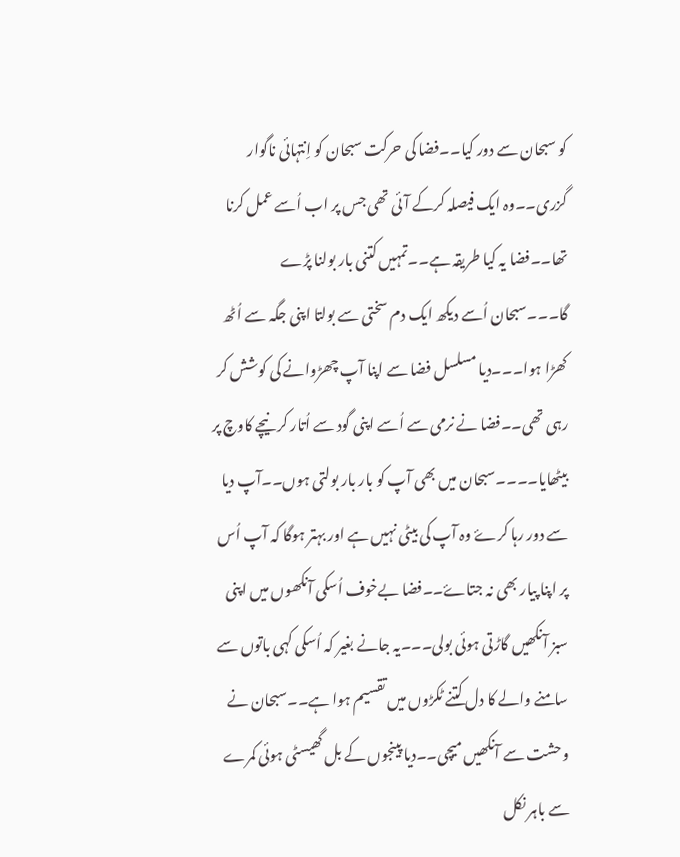کو سبحان سے دور کیا۔۔فضا کی حرکت سبحان کو اِنتہائی ناگوار گزری۔۔وہ ایک فیصلہ کرکے آئی تھی جس پر اب اُسے عمل کرنا تھا۔۔فضا یہ کیا طریقہ ہے۔۔تمہیں کتنی بار بولنا پڑے گا۔۔۔سبحان اُسے دیکھ ایک دم سختی سے بولتا اپنی جگہ سے اُٹھ کھڑا ہوا۔۔۔دیا مسلسل فضا سے اپنا آپ چھڑوانے کی کوشش کر رہی تھی۔۔فضا نے نرمی سے اُسے اپنی گود سے اُتار کر نیچے کاوچ پر بیٹھایا۔۔۔۔سبحان میں بھی آپ کو بار بار بولتی ہوں۔۔آپ دیا سے دور رہا کرۓ وہ آپ کی بیٹی نہیں ہے اور بہتر ہوگا کہ آپ اُس پر اپنا پیار بھی نہ جتاۓ۔۔فضا بےخوف اُسکی آنکھوں میں اپنی سبز آنکھیں گاڑتی ہوئی بولی۔۔۔یہ جانے بغیر کہ اُسکی کہی باتوں سے سامنے والے کا دل کتنے ٹکڑوں میں تقسیم ہوا ہے۔۔سبحان نے وحشت سے آنکھیں میچی۔۔دیا پینجوں کے بل گھیسٹی ہوئی کمرے سے باہر نکل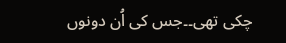چکی تھی۔۔جس کی اُن دونوں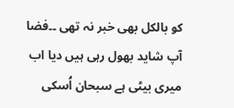کو بالکل بھی خبر نہ تھی ۔۔فضا آپ شاید بھول رہی ہیں دیا اب میری بیٹی ہے سبحان اُسکی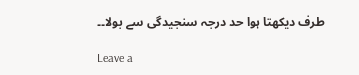طرف دیکھتا ہوا حد درجہ سنجیدگی سے بولا۔۔

Leave a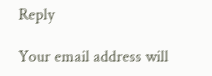Reply

Your email address will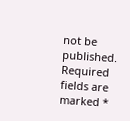not be published. Required fields are marked *